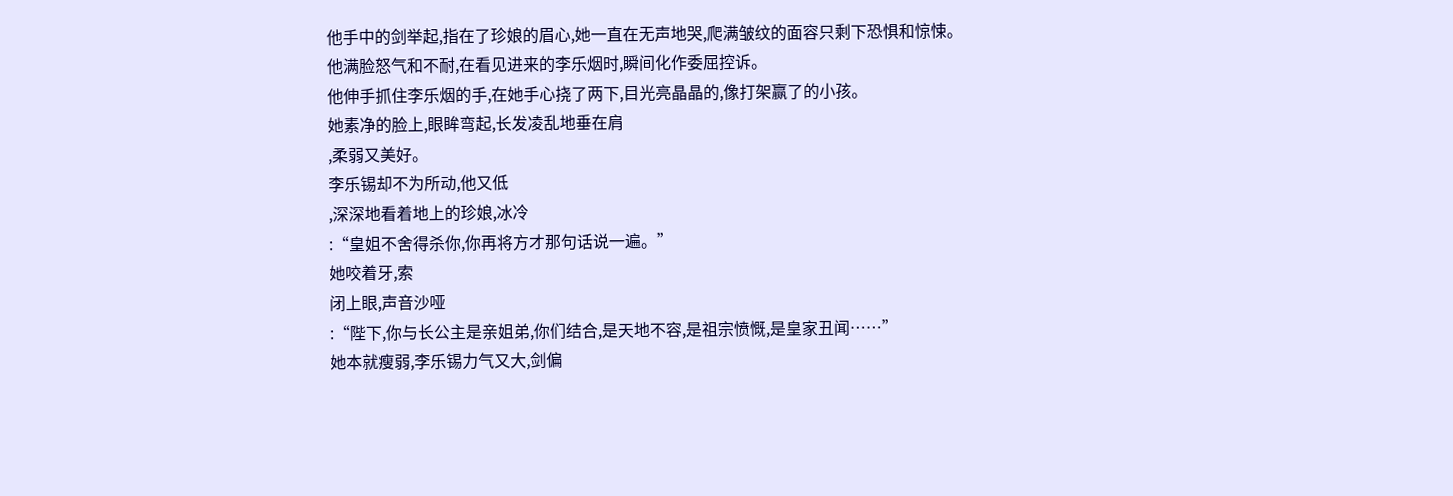他手中的剑举起,指在了珍娘的眉心,她一直在无声地哭,爬满皱纹的面容只剩下恐惧和惊悚。
他满脸怒气和不耐,在看见进来的李乐烟时,瞬间化作委屈控诉。
他伸手抓住李乐烟的手,在她手心挠了两下,目光亮晶晶的,像打架赢了的小孩。
她素净的脸上,眼眸弯起,长发凌乱地垂在肩
,柔弱又美好。
李乐锡却不为所动,他又低
,深深地看着地上的珍娘,冰冷
:“皇姐不舍得杀你,你再将方才那句话说一遍。”
她咬着牙,索
闭上眼,声音沙哑
:“陛下,你与长公主是亲姐弟,你们结合,是天地不容,是祖宗愤慨,是皇家丑闻……”
她本就瘦弱,李乐锡力气又大,剑偏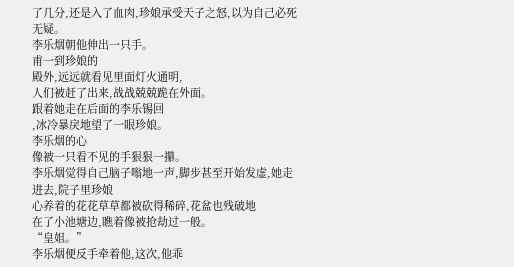了几分,还是入了血肉,珍娘承受天子之怒,以为自己必死无疑。
李乐烟朝他伸出一只手。
甫一到珍娘的
殿外,远远就看见里面灯火通明,
人们被赶了出来,战战兢兢跪在外面。
跟着她走在后面的李乐锡回
,冰冷暴戾地望了一眼珍娘。
李乐烟的心
像被一只看不见的手狠狠一攥。
李乐烟觉得自己脑子嗡地一声,脚步甚至开始发虚,她走进去,院子里珍娘
心养着的花花草草都被砍得稀碎,花盆也残破地
在了小池塘边,瞧着像被抢劫过一般。
“皇姐。”
李乐烟便反手牵着他,这次,他乖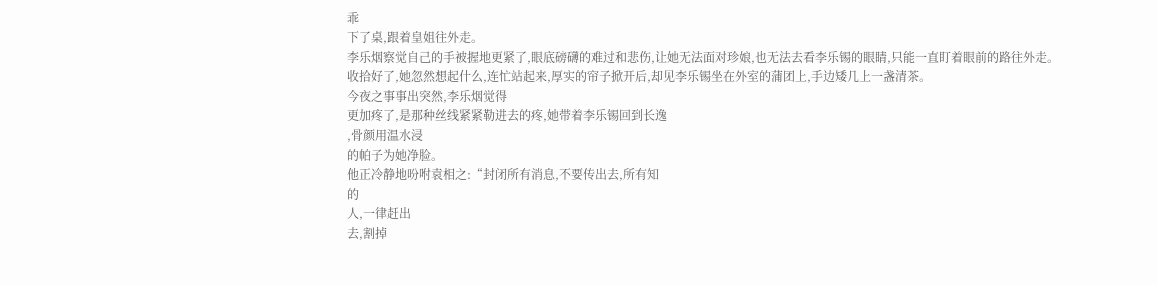乖
下了桌,跟着皇姐往外走。
李乐烟察觉自己的手被握地更紧了,眼底磅礴的难过和悲伤,让她无法面对珍娘,也无法去看李乐锡的眼睛,只能一直盯着眼前的路往外走。
收拾好了,她忽然想起什么,连忙站起来,厚实的帘子掀开后,却见李乐锡坐在外室的蒲团上,手边矮几上一盏清茶。
今夜之事事出突然,李乐烟觉得
更加疼了,是那种丝线紧紧勒进去的疼,她带着李乐锡回到长逸
,骨颜用温水浸
的帕子为她净脸。
他正冷静地吩咐袁相之:“封闭所有消息,不要传出去,所有知
的
人,一律赶出
去,割掉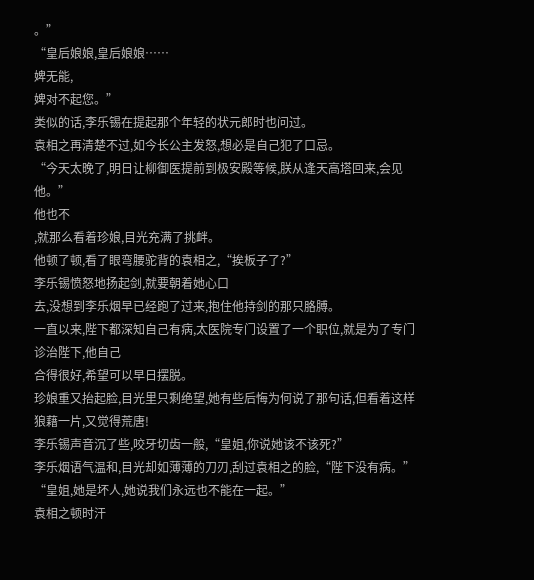。”
“皇后娘娘,皇后娘娘……
婢无能,
婢对不起您。”
类似的话,李乐锡在提起那个年轻的状元郎时也问过。
袁相之再清楚不过,如今长公主发怒,想必是自己犯了口忌。
“今天太晚了,明日让柳御医提前到极安殿等候,朕从逢天高塔回来,会见他。”
他也不
,就那么看着珍娘,目光充满了挑衅。
他顿了顿,看了眼弯腰驼背的袁相之,“挨板子了?”
李乐锡愤怒地扬起剑,就要朝着她心口
去,没想到李乐烟早已经跑了过来,抱住他持剑的那只胳膊。
一直以来,陛下都深知自己有病,太医院专门设置了一个职位,就是为了专门诊治陛下,他自己
合得很好,希望可以早日摆脱。
珍娘重又抬起脸,目光里只剩绝望,她有些后悔为何说了那句话,但看着这样狼藉一片,又觉得荒唐!
李乐锡声音沉了些,咬牙切齿一般,“皇姐,你说她该不该死?”
李乐烟语气温和,目光却如薄薄的刀刃,刮过袁相之的脸,“陛下没有病。”
“皇姐,她是坏人,她说我们永远也不能在一起。”
袁相之顿时汗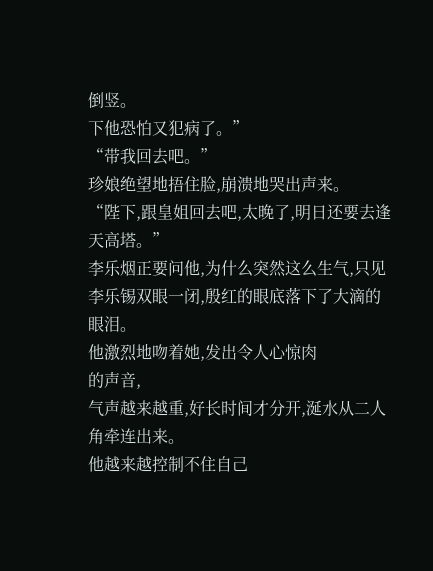倒竖。
下他恐怕又犯病了。”
“带我回去吧。”
珍娘绝望地捂住脸,崩溃地哭出声来。
“陛下,跟皇姐回去吧,太晚了,明日还要去逢天高塔。”
李乐烟正要问他,为什么突然这么生气,只见李乐锡双眼一闭,殷红的眼底落下了大滴的眼泪。
他激烈地吻着她,发出令人心惊肉
的声音,
气声越来越重,好长时间才分开,涎水从二人
角牵连出来。
他越来越控制不住自己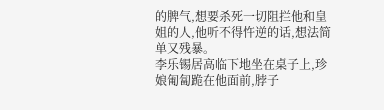的脾气,想要杀死一切阻拦他和皇姐的人,他听不得忤逆的话,想法简单又残暴。
李乐锡居高临下地坐在桌子上,珍娘匍匐跪在他面前,脖子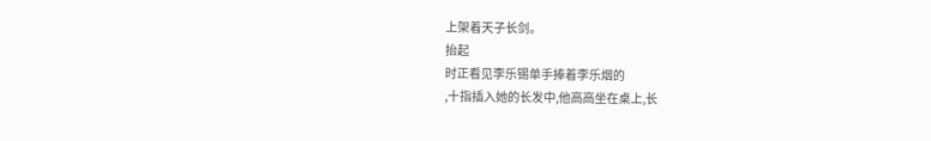上架着天子长剑。
抬起
时正看见李乐锡单手捧着李乐烟的
,十指插入她的长发中,他高高坐在桌上,长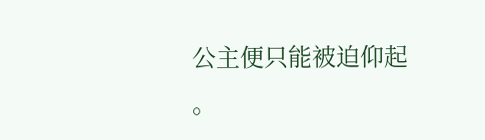公主便只能被迫仰起
。